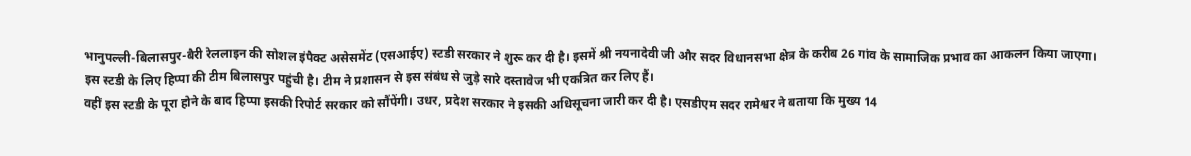भानुपल्ली-बिलासपुर-बैरी रेललाइन की सोशल इंपैक्ट असेसमेंट (एसआईए) स्टडी सरकार ने शुरू कर दी है। इसमें श्री नयनादेवी जी और सदर विधानसभा क्षेत्र के करीब 26 गांव के सामाजिक प्रभाव का आकलन किया जाएगा। इस स्टडी के लिए हिप्पा की टीम बिलासपुर पहुंची है। टीम ने प्रशासन से इस संबंध से जुड़े सारे दस्तावेज भी एकत्रित कर लिए हैं।
वहीं इस स्टडी के पूरा होने के बाद हिप्पा इसकी रिपोर्ट सरकार को सौंपेंगी। उधर, प्रदेश सरकार ने इसकी अधिसूचना जारी कर दी है। एसडीएम सदर रामेश्वर ने बताया कि मुख्य 14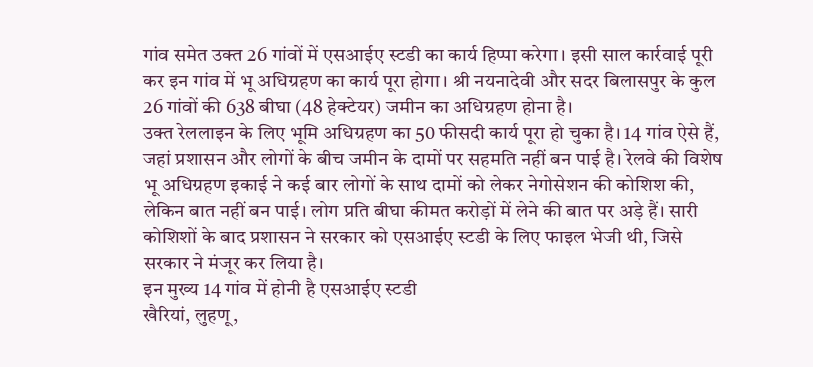गांव समेत उक्त 26 गांवों में एसआईए स्टडी का कार्य हिप्पा करेगा। इसी साल कार्रवाई पूरी कर इन गांव में भू अधिग्रहण का कार्य पूरा होगा। श्री नयनादेवी और सदर बिलासपुर के कुल 26 गांवों की 638 बीघा (48 हेक्टेयर) जमीन का अधिग्रहण होना है।
उक्त रेललाइन के लिए भूमि अधिग्रहण का 50 फीसदी कार्य पूरा हो चुका है। 14 गांव ऐसे हैं, जहां प्रशासन और लोगों के बीच जमीन के दामों पर सहमति नहीं बन पाई है। रेलवे की विशेष भू अधिग्रहण इकाई ने कई बार लोगों के साथ दामों को लेकर नेगोसेशन की कोशिश की, लेकिन बात नहीं बन पाई। लोग प्रति बीघा कीमत करोड़ों में लेने की बात पर अड़े हैं। सारी कोशिशों के बाद प्रशासन ने सरकार को एसआईए स्टडी के लिए फाइल भेजी थी, जिसे सरकार ने मंजूर कर लिया है।
इन मुख्य 14 गांव में होनी है एसआईए स्टडी
खैरियां, लुहणू,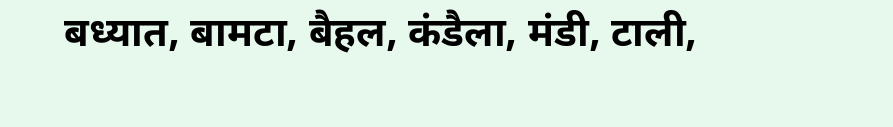बध्यात, बामटा, बैहल, कंडैला, मंडी, टाली,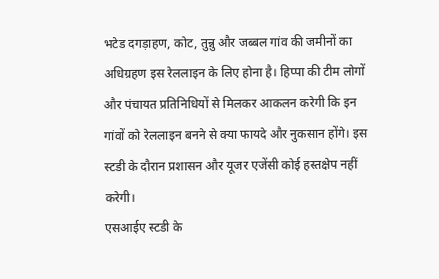भटेड दगड़ाहण, कोट, तुन्नु और जब्बल गांव की जमीनों का अधिग्रहण इस रेललाइन के लिए होना है। हिप्पा की टीम लोगों और पंचायत प्रतिनिधियों से मिलकर आकलन करेगी कि इन गांवों को रेललाइन बनने से क्या फायदे और नुकसान होंगे। इस स्टडी के दौरान प्रशासन और यूजर एजेंसी कोई हस्तक्षेप नहीं करेगी।
एसआईए स्टडी के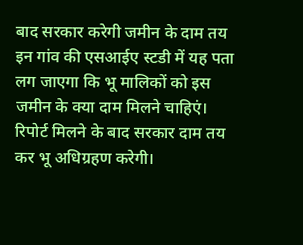बाद सरकार करेगी जमीन के दाम तय
इन गांव की एसआईए स्टडी में यह पता लग जाएगा कि भू मालिकों को इस जमीन के क्या दाम मिलने चाहिएं। रिपोर्ट मिलने के बाद सरकार दाम तय कर भू अधिग्रहण करेगी।